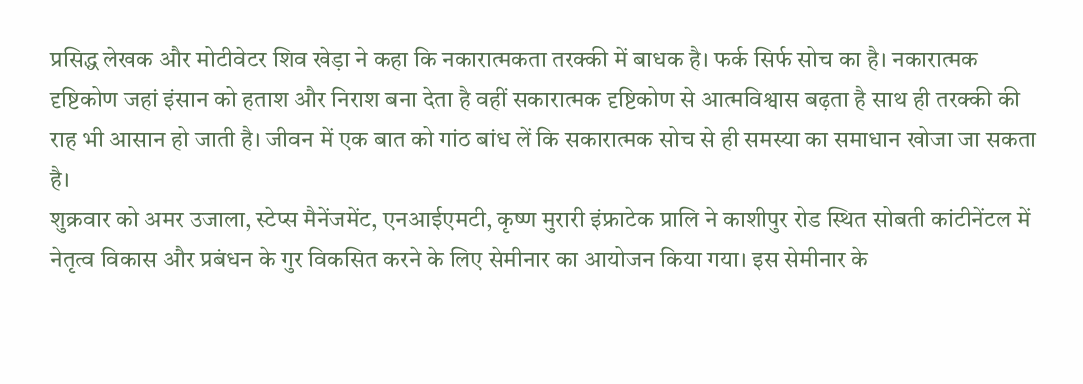प्रसिद्ध लेखक और मोटीवेटर शिव खेड़ा ने कहा कि नकारात्मकता तरक्की में बाधक है। फर्क सिर्फ सोच का है। नकारात्मक दृष्टिकोण जहां इंसान को हताश और निराश बना देता है वहीं सकारात्मक दृष्टिकोण से आत्मविश्वास बढ़ता है साथ ही तरक्की की राह भी आसान हो जाती है। जीवन में एक बात को गांठ बांध लें कि सकारात्मक सोच से ही समस्या का समाधान खोजा जा सकता है।
शुक्रवार को अमर उजाला, स्टेप्स मैनेंजमेंट, एनआईएमटी, कृष्ण मुरारी इंफ्राटेक प्रालि ने काशीपुर रोड स्थित सोबती कांटीनेंटल में नेतृत्व विकास और प्रबंधन के गुर विकसित करने के लिए सेमीनार का आयोजन किया गया। इस सेमीनार के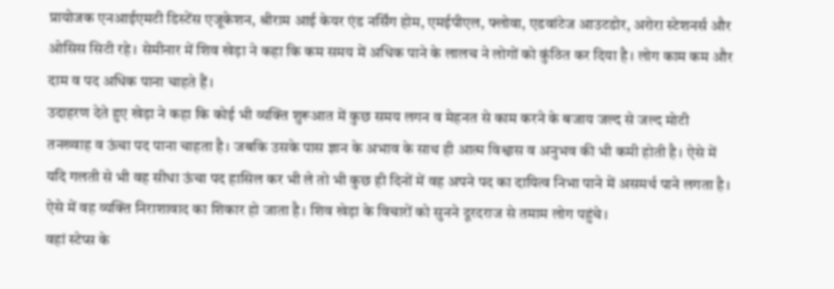प्रायोजक एनआईएमटी डिस्टेंस एजूकेशन, श्रीराम आई केयर एंड नर्सिंग होम, एमईपीएल, फ्लोवा, एडवांटेज आउटडोर, अरोरा स्टेशनर्स और ओसिस सिटी रहे। सेमीनार में शिव खेड़ा ने कहा कि कम समय में अधिक पाने के लालच ने लोगों को कुंठित कर दिया है। लोग काम कम और दाम व पद अधिक पाना चाहते हैं।
उदाहरण देते हुए खेड़ा ने कहा कि कोई भी व्यक्ति शुरूआत में कुछ समय लगन व मेहनत से काम करने के बजाय जल्द से जल्द मोटी तनख्वाह व ऊंचा पद पाना चाहता है। जबकि उसके पास ज्ञान के अभाव के साथ ही आत्म विश्वास व अनुभव की भी कमी होती है। ऐसे में यदि गलती से भी वह सीधा ऊंचा पद हासिल कर भी ले तो भी कुछ ही दिनों में वह अपने पद का दायित्व निभा पाने में असमर्थ पाने लगता है। ऐसे में वह व्यक्ति निराशावाद का शिकार हो जाता है। शिव खेड़ा के विचारों को सुनने दूरदराज से तमाम लोग पहुंचे।
वहां स्टेप्स के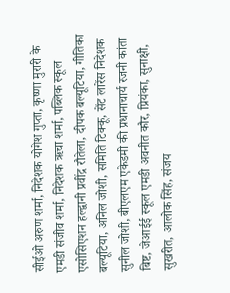सीईओ अरुण शर्मा, निदेशक योगेश गुप्ता, कृष्णा मुरारी के एमडी संजीव शर्मा, निदेशक ऋचा शर्मा, पब्लिक स्कूल एसोसिएशन हल्द्वानी प्रवींद्र रौतेला, दीपक बल्यूटिया, गीतिका बल्यूटिया, अनिल जोशी, समिति टिक्कू, सेंट लारेंस निदेशक सुनील जोशी, बीएलएम एकेडमी की प्रधानाचार्य रजनी कांता बिष्ट, जेआईई स्कूल एमडी अवनीत कौर, प्रियंका, सुनाक्षी, सुखरीत, आलोक सिंह, संजय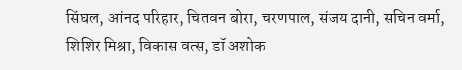सिंघल, आंनद परिहार, चितवन बोरा, चरणपाल, संजय दानी, सचिन वर्मा, शिशिर मिश्रा, विकास वत्स, डॉ अशोक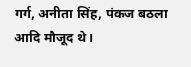गर्ग, अनीता सिंह, पंकज बठला आदि मौजूद थे।